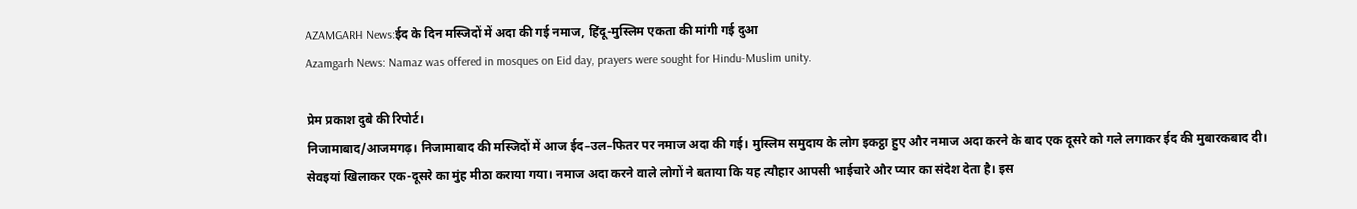AZAMGARH News:ईद के दिन मस्जिदों में अदा की गई नमाज, हिंदू-मुस्लिम एकता की मांगी गई दुआ
Azamgarh News: Namaz was offered in mosques on Eid day, prayers were sought for Hindu-Muslim unity.

प्रेम प्रकाश दुबे की रिपोर्ट।
निजामाबाद/आजमगढ़। निजामाबाद की मस्जिदों में आज ईद–उल–फितर पर नमाज अदा की गई। मुस्लिम समुदाय के लोग इकट्ठा हुए और नमाज अदा करने के बाद एक दूसरे को गले लगाकर ईद की मुबारकबाद दी। सेवइयां खिलाकर एक-दूसरे का मुंह मीठा कराया गया। नमाज अदा करने वाले लोगों ने बताया कि यह त्यौहार आपसी भाईचारे और प्यार का संदेश देता है। इस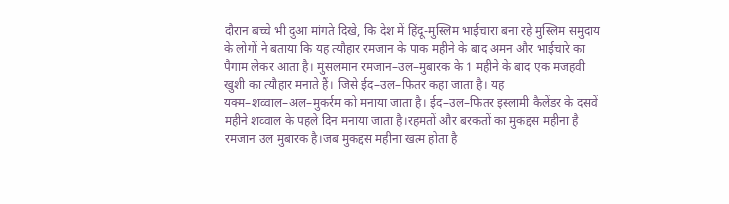दौरान बच्चे भी दुआ मांगते दिखे, कि देश में हिंदू-मुस्लिम भाईचारा बना रहे मुस्लिम समुदाय के लोगों ने बताया कि यह त्यौहार रमजान के पाक महीने के बाद अमन और भाईचारे का पैगाम लेकर आता है। मुसलमान रमजान–उल–मुबारक के 1 महीने के बाद एक मजहवी खुशी का त्यौहार मनाते हैं। जिसे ईद–उल–फितर कहा जाता है। यह यक्म–शव्वाल–अल–मुकर्रम को मनाया जाता है। ईद–उल–फितर इस्लामी कैलेंडर के दसवें महीने शव्वाल के पहले दिन मनाया जाता है।रहमतों और बरकतों का मुकद्दस महीना है रमजान उल मुबारक है।जब मुकद्दस महीना खत्म होता है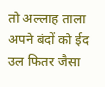तो अल्लाह ताला अपने बंदों को ईद उल फितर जैसा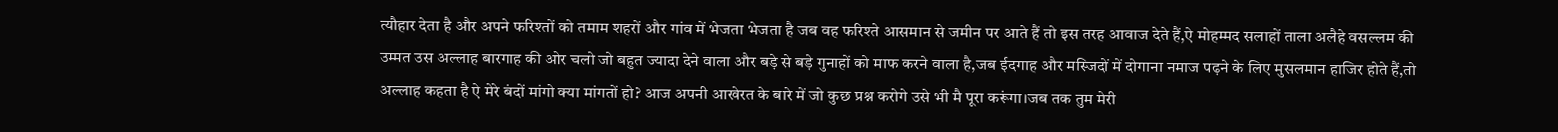त्यौहार देता है और अपने फरिश्तों को तमाम शहरों और गांव में भेजता भेजता है जब वह फरिश्ते आसमान से जमीन पर आते हैं तो इस तरह आवाज देते हैं,ऐ मोहम्मद सलाहों ताला अलैहे वसल्लम की उम्मत उस अल्लाह बारगाह की ओर चलो जो बहुत ज्यादा देने वाला और बड़े से बड़े गुनाहों को माफ करने वाला है,जब ईदगाह और मस्जिदों में दोगाना नमाज पढ़ने के लिए मुसलमान हाजिर होते हैं,तो अल्लाह कहता है ऐ मेरे बंदों मांगो क्या मांगतों हो? आज अपनी आखेरत के बारे में जो कुछ प्रश्न करोगे उसे भी मै पूरा करूंगा।जब तक तुम मेरी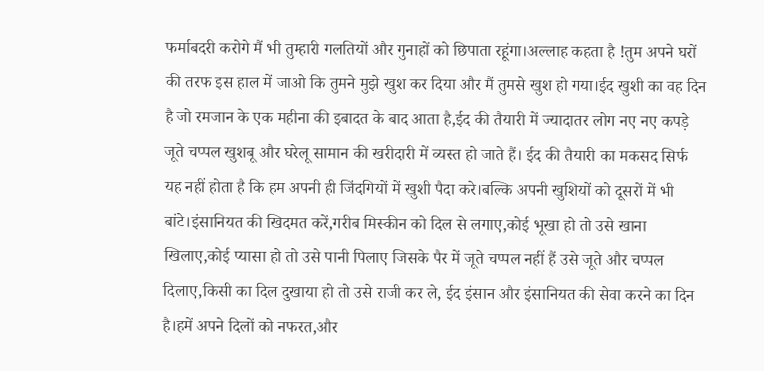फर्माबदरी करोगे मैं भी तुम्हारी गलतियों और गुनाहों को छिपाता रहूंगा।अल्लाह कहता है !तुम अपने घरों की तरफ इस हाल में जाओ कि तुमने मुझे खुश कर दिया और मैं तुमसे खुश हो गया।ईद खुशी का वह दिन है जो रमजान के एक महीना की इबादत के बाद आता है,ईद की तैयारी में ज्यादातर लोग नए नए कपड़े जूते चप्पल खुशबू और घरेलू सामान की खरीदारी में व्यस्त हो जाते हैं। ईद की तैयारी का मकसद सिर्फ यह नहीं होता है कि हम अपनी ही जिंदगियों में खुशी पैदा करे।बल्कि अपनी खुशियों को दूसरों में भी बांटे।इंसानियत की खिदमत करें,गरीब मिस्कीन को दिल से लगाए,कोई भूखा हो तो उसे खाना खिलाए,कोई प्यासा हो तो उसे पानी पिलाए जिसके पैर में जूते चप्पल नहीं हैं उसे जूते और चप्पल दिलाए,किसी का दिल दुखाया हो तो उसे राजी कर ले, ईद इंसान और इंसानियत की सेवा करने का दिन है।हमें अपने दिलों को नफरत,और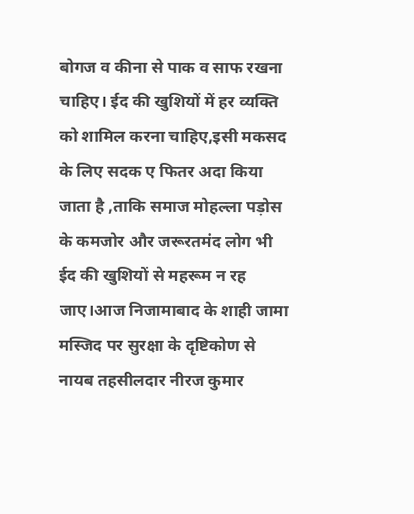बोगज व कीना से पाक व साफ रखना चाहिए। ईद की खुशियों में हर व्यक्ति को शामिल करना चाहिए,इसी मकसद के लिए सदक ए फितर अदा किया जाता है ,ताकि समाज मोहल्ला पड़ोस के कमजोर और जरूरतमंद लोग भी ईद की खुशियों से महरूम न रह जाए।आज निजामाबाद के शाही जामा मस्जिद पर सुरक्षा के दृष्टिकोण से नायब तहसीलदार नीरज कुमार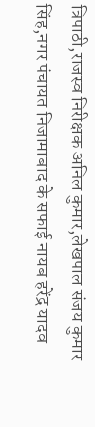त्रिपाठी,राजस्व निरीक्षक अनिल कुमार,लेखपाल संजय कुमार सिंह,नगर पंचायत निजामाबाद के सफाई नायब हरेंद्र यादव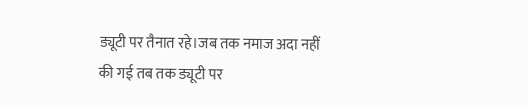ड्यूटी पर तैनात रहे।जब तक नमाज अदा नहीं की गई तब तक ड्यूटी पर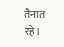तैनात रहे।